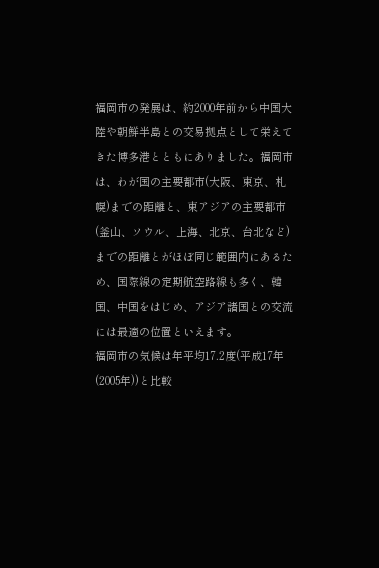福岡市の発展は、約2000年前から中国大陸や朝鮮半島との交易拠点として栄えてきた博多港とともにありました。福岡市は、わが国の主要都市(大阪、東京、札幌)までの距離と、東アジアの主要都市(釜山、ソウル、上海、北京、台北など)までの距離とがほぼ同じ範囲内にあるため、国際線の定期航空路線も多く、韓国、中国をはじめ、アジア諸国との交流には最適の位置といえます。
福岡市の気候は年平均17.2度(平成17年(2005年))と比較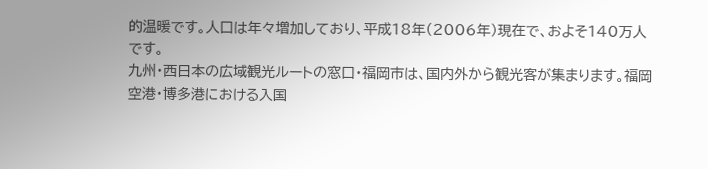的温暖です。人口は年々増加しており、平成18年(2006年)現在で、およそ140万人です。
九州・西日本の広域観光ルートの窓口・福岡市は、国内外から観光客が集まります。福岡空港・博多港における入国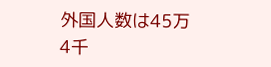外国人数は45万4千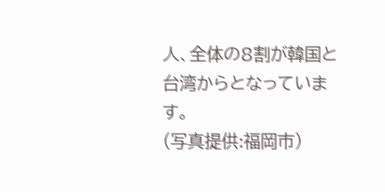人、全体の8割が韓国と台湾からとなっています。
(写真提供:福岡市)